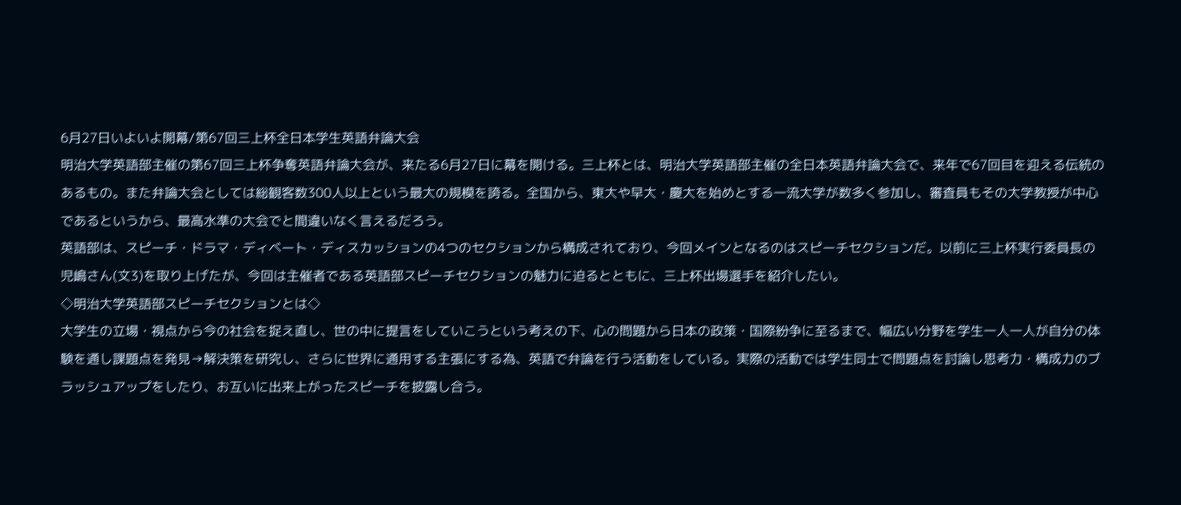6月27日いよいよ開幕/第67回三上杯全日本学生英語弁論大会
明治大学英語部主催の第67回三上杯争奪英語弁論大会が、来たる6月27日に幕を開ける。三上杯とは、明治大学英語部主催の全日本英語弁論大会で、来年で67回目を迎える伝統のあるもの。また弁論大会としては総観客数300人以上という最大の規模を誇る。全国から、東大や早大・慶大を始めとする一流大学が数多く参加し、審査員もその大学教授が中心であるというから、最高水準の大会でと間違いなく言えるだろう。
英語部は、スピーチ・ドラマ・ディベート・ディスカッションの4つのセクションから構成されており、今回メインとなるのはスピーチセクションだ。以前に三上杯実行委員長の児嶋さん(文3)を取り上げたが、今回は主催者である英語部スピーチセクションの魅力に迫るとともに、三上杯出場選手を紹介したい。
◇明治大学英語部スピーチセクションとは◇
大学生の立場・視点から今の社会を捉え直し、世の中に提言をしていこうという考えの下、心の問題から日本の政策・国際紛争に至るまで、幅広い分野を学生一人一人が自分の体験を通し課題点を発見→解決策を研究し、さらに世界に通用する主張にする為、英語で弁論を行う活動をしている。実際の活動では学生同士で問題点を討論し思考力・構成力のブラッシュアップをしたり、お互いに出来上がったスピーチを披露し合う。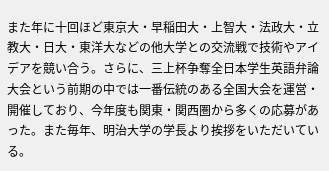また年に十回ほど東京大・早稲田大・上智大・法政大・立教大・日大・東洋大などの他大学との交流戦で技術やアイデアを競い合う。さらに、三上杯争奪全日本学生英語弁論大会という前期の中では一番伝統のある全国大会を運営・開催しており、今年度も関東・関西圏から多くの応募があった。また毎年、明治大学の学長より挨拶をいただいている。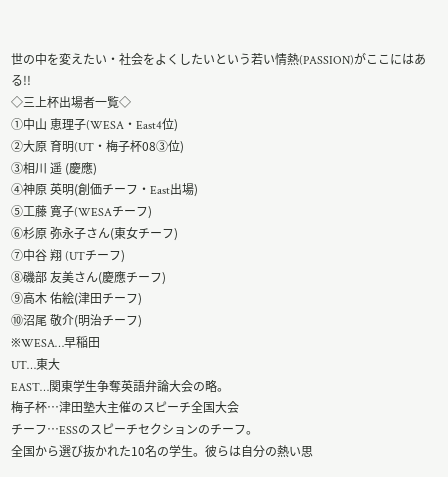世の中を変えたい・社会をよくしたいという若い情熱(PASSION)がここにはある!!
◇三上杯出場者一覧◇
①中山 恵理子(WESA・East4位)
②大原 育明(UT・梅子杯08③位)
③相川 遥 (慶應)
④神原 英明(創価チーフ・East出場)
⑤工藤 寛子(WESAチーフ)
⑥杉原 弥永子さん(東女チーフ)
⑦中谷 翔 (UTチーフ)
⑧磯部 友美さん(慶應チーフ)
⑨高木 佑絵(津田チーフ)
⑩沼尾 敬介(明治チーフ)
※WESA…早稲田
UT…東大
EAST…関東学生争奪英語弁論大会の略。
梅子杯…津田塾大主催のスピーチ全国大会
チーフ…ESSのスピーチセクションのチーフ。
全国から選び抜かれた10名の学生。彼らは自分の熱い思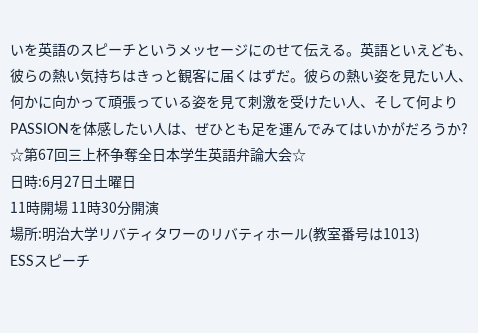いを英語のスピーチというメッセージにのせて伝える。英語といえども、彼らの熱い気持ちはきっと観客に届くはずだ。彼らの熱い姿を見たい人、何かに向かって頑張っている姿を見て刺激を受けたい人、そして何よりPASSIONを体感したい人は、ぜひとも足を運んでみてはいかがだろうか?
☆第67回三上杯争奪全日本学生英語弁論大会☆
日時:6月27日土曜日
11時開場 11時30分開演
場所:明治大学リバティタワーのリバティホール(教室番号は1013)
ESSスピーチ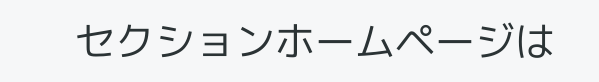セクションホームページは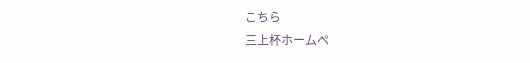こちら
三上杯ホームぺ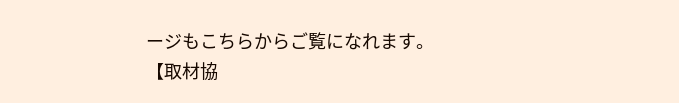ージもこちらからご覧になれます。
【取材協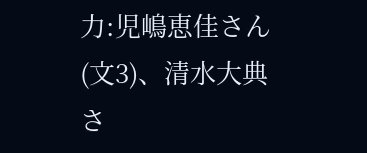力:児嶋恵佳さん(文3)、清水大典さ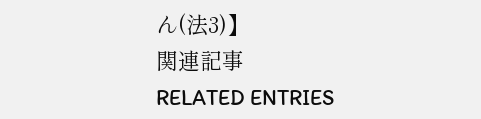ん(法3)】
関連記事
RELATED ENTRIES